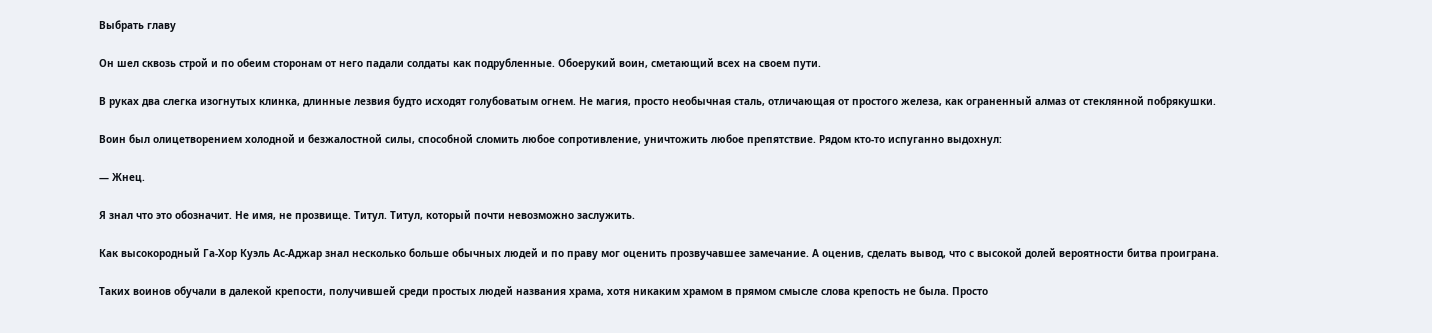Выбрать главу

Он шел сквозь строй и по обеим сторонам от него падали солдаты как подрубленные. Обоерукий воин, сметающий всех на своем пути.

В руках два слегка изогнутых клинка, длинные лезвия будто исходят голубоватым огнем. Не магия, просто необычная сталь, отличающая от простого железа, как ограненный алмаз от стеклянной побрякушки.

Воин был олицетворением холодной и безжалостной силы, способной сломить любое сопротивление, уничтожить любое препятствие. Рядом кто-то испуганно выдохнул:

— Жнец.

Я знал что это обозначит. Не имя, не прозвище. Титул. Титул, который почти невозможно заслужить.

Как высокородный Га-Хор Куэль Ас-Аджар знал несколько больше обычных людей и по праву мог оценить прозвучавшее замечание. А оценив, сделать вывод, что с высокой долей вероятности битва проиграна.

Таких воинов обучали в далекой крепости, получившей среди простых людей названия храма, хотя никаким храмом в прямом смысле слова крепость не была. Просто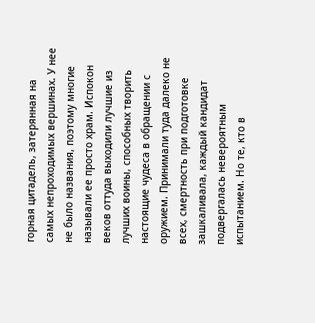горная цитадель, затерянная на самых непроходимых вершинах. У нее не было названия, поэтому многие называли ее просто храм. Испокон веков оттуда выходили лучшие из лучших воины, способных творить настоящие чудеса в обращении с оружием. Принимали туда далеко не всех, смертность при подготовке зашкаливала, каждый кандидат подвергалась невероятным испытанием. Но те, кто в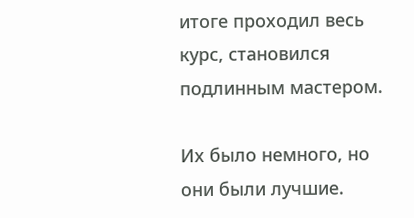итоге проходил весь курс, становился подлинным мастером.

Их было немного, но они были лучшие.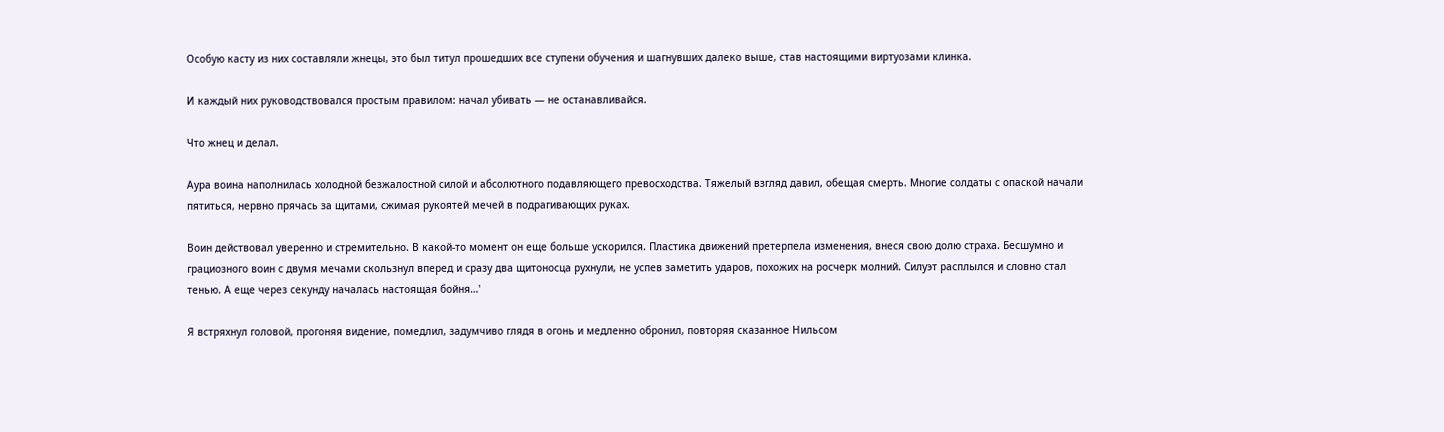Особую касту из них составляли жнецы, это был титул прошедших все ступени обучения и шагнувших далеко выше, став настоящими виртуозами клинка.

И каждый них руководствовался простым правилом: начал убивать — не останавливайся.

Что жнец и делал.

Аура воина наполнилась холодной безжалостной силой и абсолютного подавляющего превосходства. Тяжелый взгляд давил, обещая смерть. Многие солдаты с опаской начали пятиться, нервно прячась за щитами, сжимая рукоятей мечей в подрагивающих руках.

Воин действовал уверенно и стремительно. В какой-то момент он еще больше ускорился. Пластика движений претерпела изменения, внеся свою долю страха. Бесшумно и грациозного воин с двумя мечами скользнул вперед и сразу два щитоносца рухнули, не успев заметить ударов, похожих на росчерк молний. Силуэт расплылся и словно стал тенью. А еще через секунду началась настоящая бойня…'

Я встряхнул головой, прогоняя видение, помедлил, задумчиво глядя в огонь и медленно обронил, повторяя сказанное Нильсом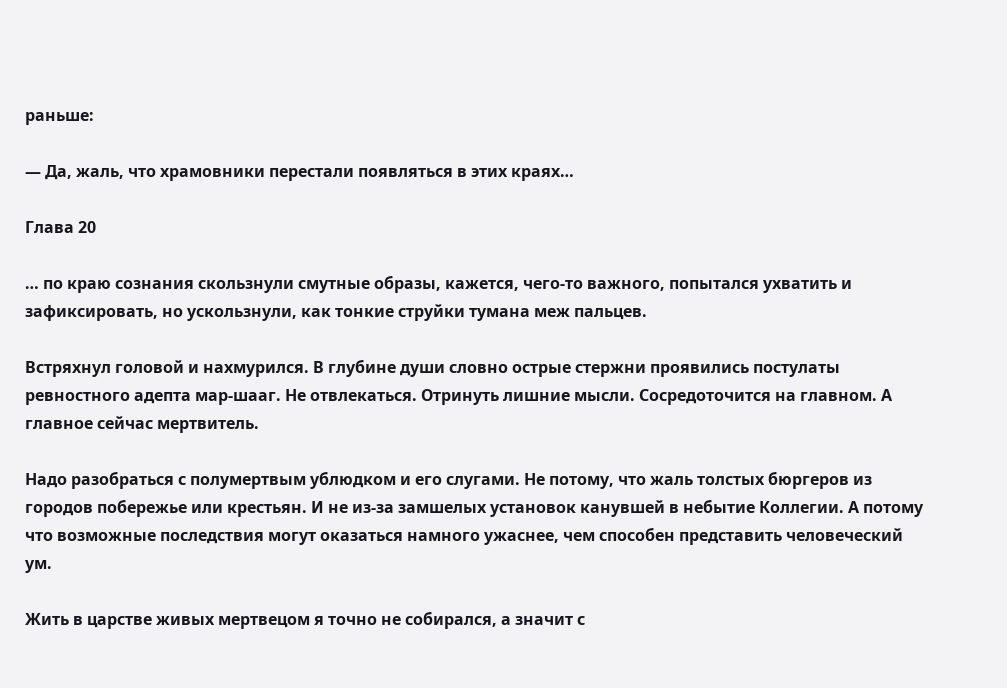раньше:

— Да, жаль, что храмовники перестали появляться в этих краях…

Глава 20

… по краю сознания скользнули смутные образы, кажется, чего-то важного, попытался ухватить и зафиксировать, но ускользнули, как тонкие струйки тумана меж пальцев.

Встряхнул головой и нахмурился. В глубине души словно острые стержни проявились постулаты ревностного адепта мар-шааг. Не отвлекаться. Отринуть лишние мысли. Сосредоточится на главном. А главное сейчас мертвитель.

Надо разобраться с полумертвым ублюдком и его слугами. Не потому, что жаль толстых бюргеров из городов побережье или крестьян. И не из-за замшелых установок канувшей в небытие Коллегии. А потому что возможные последствия могут оказаться намного ужаснее, чем способен представить человеческий ум.

Жить в царстве живых мертвецом я точно не собирался, а значит с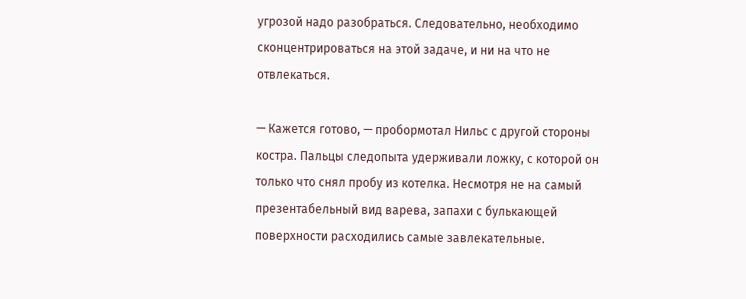угрозой надо разобраться. Следовательно, необходимо сконцентрироваться на этой задаче, и ни на что не отвлекаться.

— Кажется готово, — пробормотал Нильс с другой стороны костра. Пальцы следопыта удерживали ложку, с которой он только что снял пробу из котелка. Несмотря не на самый презентабельный вид варева, запахи с булькающей поверхности расходились самые завлекательные.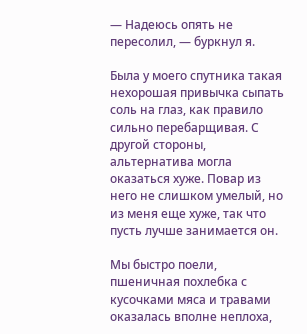— Надеюсь опять не пересолил, — буркнул я.

Была у моего спутника такая нехорошая привычка сыпать соль на глаз, как правило сильно перебарщивая. С другой стороны, альтернатива могла оказаться хуже. Повар из него не слишком умелый, но из меня еще хуже, так что пусть лучше занимается он.

Мы быстро поели, пшеничная похлебка с кусочками мяса и травами оказалась вполне неплоха,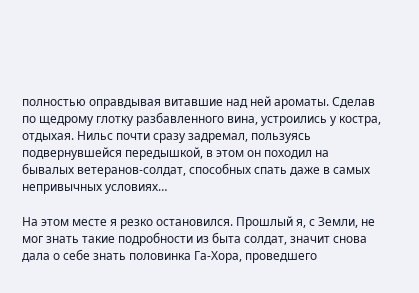полностью оправдывая витавшие над ней ароматы. Сделав по щедрому глотку разбавленного вина, устроились у костра, отдыхая. Нильс почти сразу задремал, пользуясь подвернувшейся передышкой, в этом он походил на бывалых ветеранов-солдат, способных спать даже в самых непривычных условиях…

На этом месте я резко остановился. Прошлый я, с Земли, не мог знать такие подробности из быта солдат, значит снова дала о себе знать половинка Га-Хора, проведшего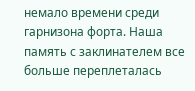немало времени среди гарнизона форта. Наша память с заклинателем все больше переплеталась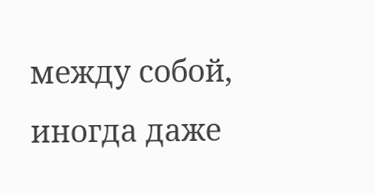между собой, иногда даже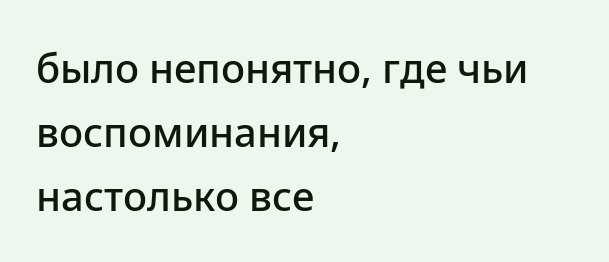было непонятно, где чьи воспоминания, настолько все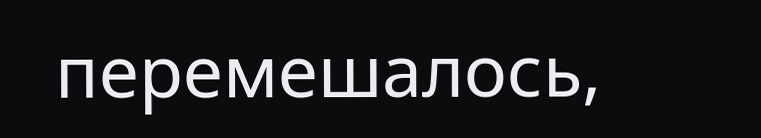перемешалось,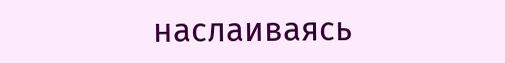наслаиваясь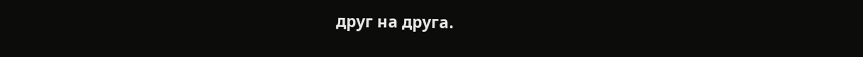друг на друга.